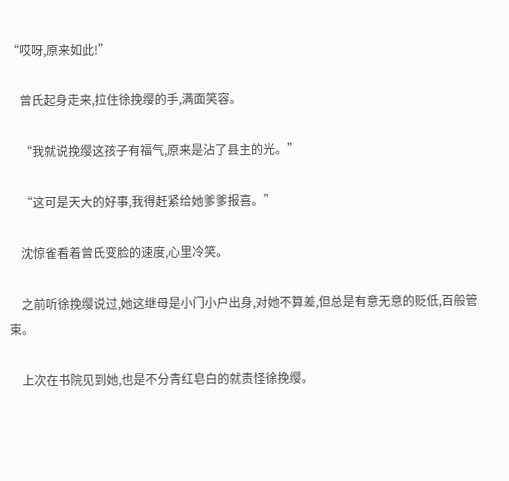“哎呀,原来如此!”

    曾氏起身走来,拉住徐挽缨的手,满面笑容。

    “我就说挽缨这孩子有福气,原来是沾了县主的光。”

    “这可是天大的好事,我得赶紧给她爹爹报喜。”

    沈惊雀看着曾氏变脸的速度,心里冷笑。

    之前听徐挽缨说过,她这继母是小门小户出身,对她不算差,但总是有意无意的贬低,百般管束。

    上次在书院见到她,也是不分青红皂白的就责怪徐挽缨。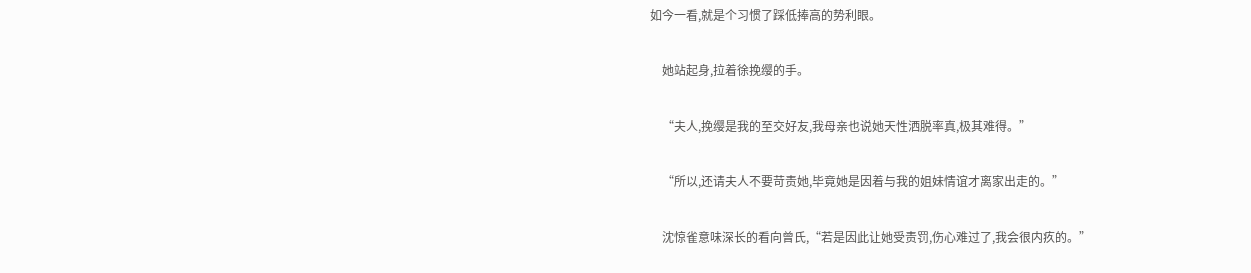如今一看,就是个习惯了踩低捧高的势利眼。

    她站起身,拉着徐挽缨的手。

    “夫人,挽缨是我的至交好友,我母亲也说她天性洒脱率真,极其难得。”

    “所以,还请夫人不要苛责她,毕竟她是因着与我的姐妹情谊才离家出走的。”

    沈惊雀意味深长的看向曾氏,“若是因此让她受责罚,伤心难过了,我会很内疚的。”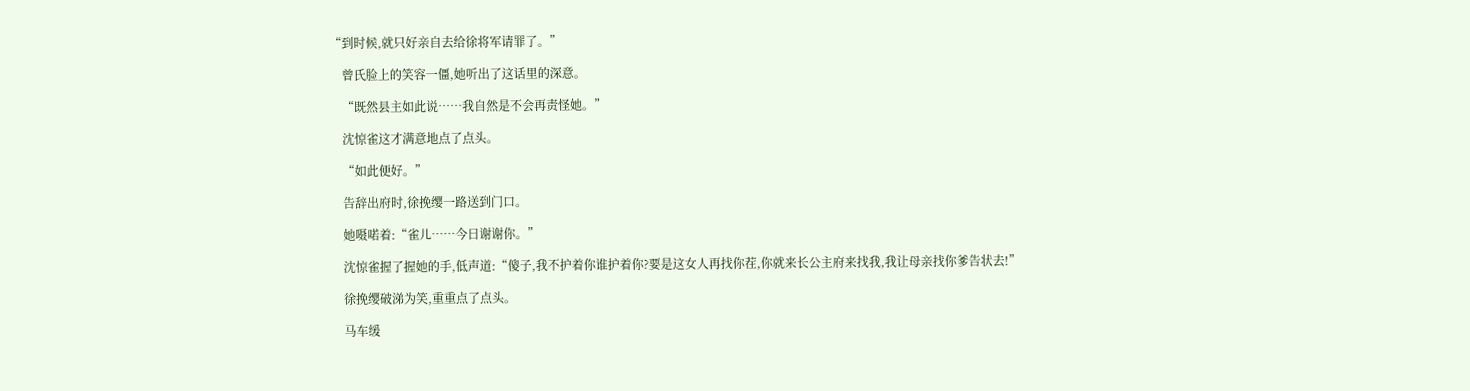“到时候,就只好亲自去给徐将军请罪了。”

    曾氏脸上的笑容一僵,她听出了这话里的深意。

    “既然县主如此说……我自然是不会再责怪她。”

    沈惊雀这才满意地点了点头。

    “如此便好。”

    告辞出府时,徐挽缨一路送到门口。

    她嗫喏着:“雀儿……今日谢谢你。”

    沈惊雀握了握她的手,低声道:“傻子,我不护着你谁护着你?要是这女人再找你茬,你就来长公主府来找我,我让母亲找你爹告状去!”

    徐挽缨破涕为笑,重重点了点头。

    马车缓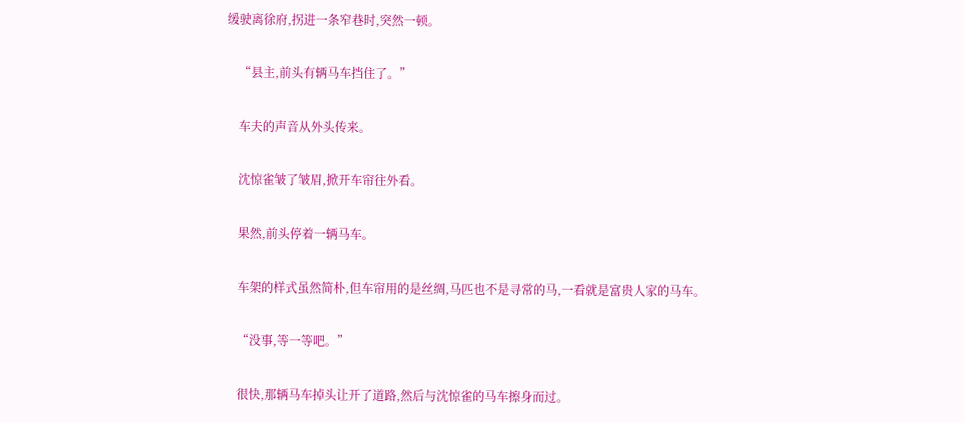缓驶离徐府,拐进一条窄巷时,突然一顿。

    “县主,前头有辆马车挡住了。”

    车夫的声音从外头传来。

    沈惊雀皱了皱眉,掀开车帘往外看。

    果然,前头停着一辆马车。

    车架的样式虽然简朴,但车帘用的是丝绸,马匹也不是寻常的马,一看就是富贵人家的马车。

    “没事,等一等吧。”

    很快,那辆马车掉头让开了道路,然后与沈惊雀的马车擦身而过。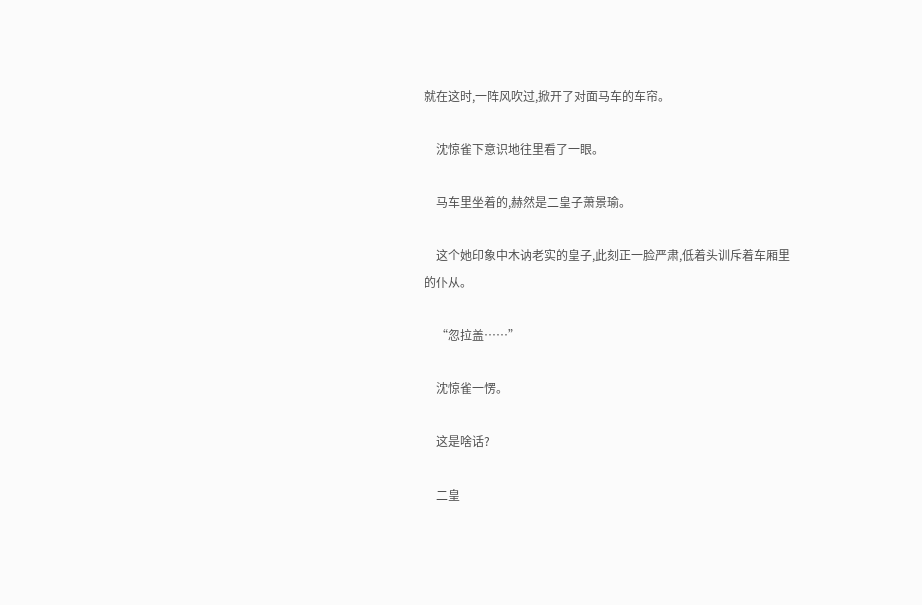就在这时,一阵风吹过,掀开了对面马车的车帘。

    沈惊雀下意识地往里看了一眼。

    马车里坐着的,赫然是二皇子萧景瑜。

    这个她印象中木讷老实的皇子,此刻正一脸严肃,低着头训斥着车厢里的仆从。

    “忽拉盖……”

    沈惊雀一愣。

    这是啥话?

    二皇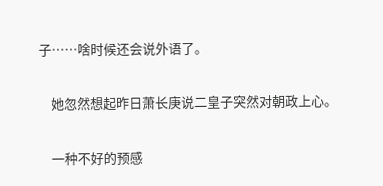子……啥时候还会说外语了。

    她忽然想起昨日萧长庚说二皇子突然对朝政上心。

    一种不好的预感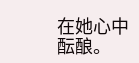在她心中酝酿。